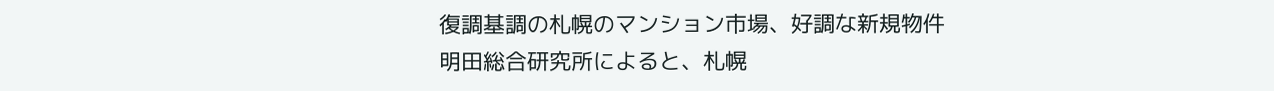復調基調の札幌のマンション市場、好調な新規物件
明田総合研究所によると、札幌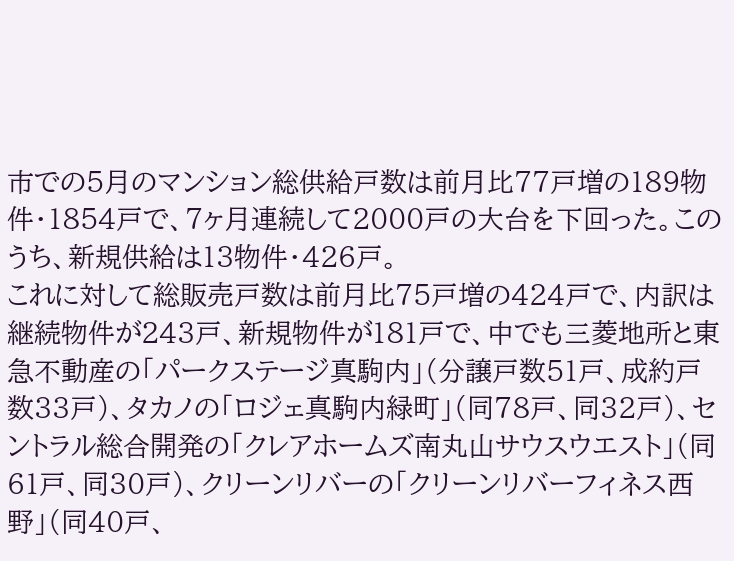市での5月のマンション総供給戸数は前月比77戸増の189物件・1854戸で、7ヶ月連続して2000戸の大台を下回った。このうち、新規供給は13物件・426戸。
これに対して総販売戸数は前月比75戸増の424戸で、内訳は継続物件が243戸、新規物件が181戸で、中でも三菱地所と東急不動産の「パークステージ真駒内」(分譲戸数51戸、成約戸数33戸)、タカノの「ロジェ真駒内緑町」(同78戸、同32戸)、セントラル総合開発の「クレアホームズ南丸山サウスウエスト」(同61戸、同30戸)、クリーンリバーの「クリーンリバーフィネス西野」(同40戸、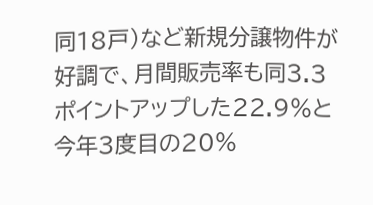同18戸)など新規分譲物件が好調で、月間販売率も同3.3ポイントアップした22.9%と今年3度目の20%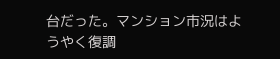台だった。マンション市況はようやく復調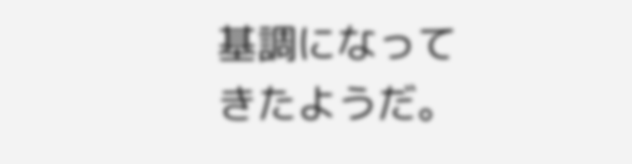基調になってきたようだ。